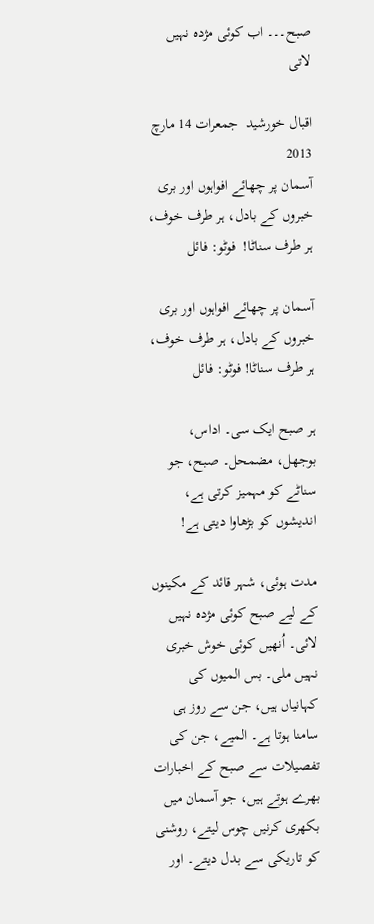صبح۔۔۔ اب کوئی مژدہ نہیں لاتی

اقبال خورشید  جمعرات 14 مارچ 2013
آسمان پر چھائے افواہوں اور بری خبروں کے بادل، ہر طرف خوف، ہر طرف سناٹا!  فوٹو: فائل

آسمان پر چھائے افواہوں اور بری خبروں کے بادل، ہر طرف خوف، ہر طرف سناٹا! فوٹو: فائل

ہر صبح ایک سی۔ اداس، بوجھل، مضمحل۔ صبح، جو سناٹے کو مہمیز کرتی ہے، اندیشوں کو بڑھاوا دیتی ہے!

مدت ہوئی، شہر قائد کے مکینوں کے لیے صبح کوئی مژدہ نہیں لائی۔ اُنھیں کوئی خوش خبری نہیں ملی۔ بس المیوں کی کہانیاں ہیں، جن سے روز ہی سامنا ہوتا ہے۔ المیے، جن کی تفصیلات سے صبح کے اخبارات بھرے ہوتے ہیں، جو آسمان میں بکھری کرنیں چوس لیتے، روشنی کو تاریکی سے بدل دیتے۔ اور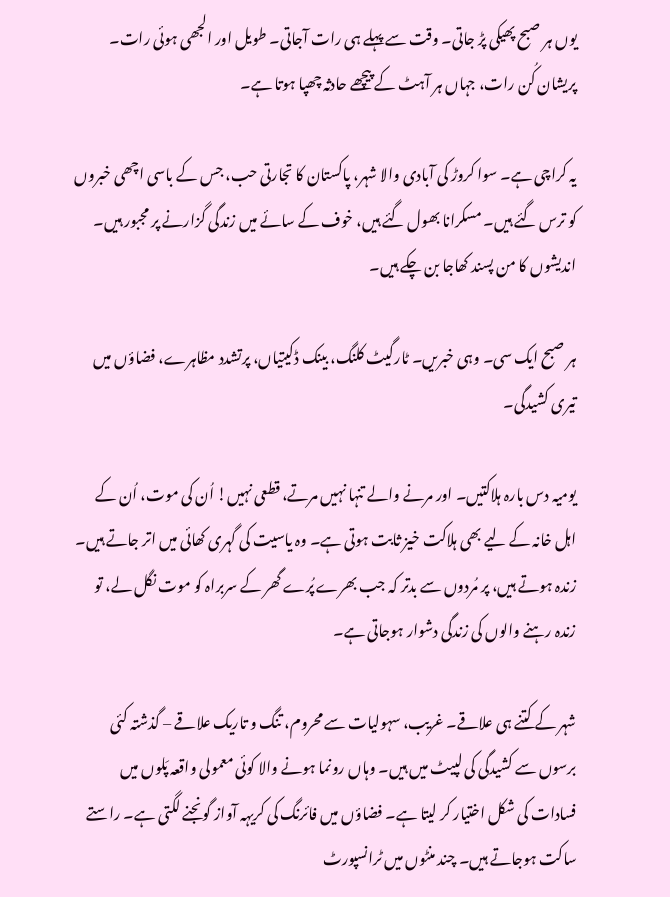یوں ہر صبح پھیکی پڑ جاتی۔ وقت سے پہلے ہی رات آجاتی۔ طویل اور الجھی ہوئی رات۔ پریشان کُن رات، جہاں ہر آہٹ کے پیچھے حادثہ چھپا ہوتا ہے۔

یہ کراچی ہے۔ سوا کروڑ کی آبادی والا شہر، پاکستان کا تجارتی حب، جس کے باسی اچھی خبروں کو ترس گئے ہیں۔ مسکرانا بھول گئے ہیں، خوف کے سائے میں زندگی گزارنے پر مجبور ہیں۔ اندیشوں کا من پسند کھاجا بن چکے ہیں۔

ہر صبح ایک سی۔ وہی خبریں۔ ٹارگیٹ کلنگ، بینک ڈکیتیاں، پرتشدد مظاہرے، فضاؤں میں تیری کشیدگی۔

یومیہ دس بارہ ہلاکتیں۔ اور مرنے والے تنہا نہیں مرتے، قطعی نہیں! اُن کی موت، اُن کے اہل خانہ کے لیے بھی ہلاکت خیز ثابت ہوتی ہے۔ وہ یاسیت کی گہری کھائی میں اتر جاتے ہیں۔ زندہ ہوتے ہیں، پر مُردوں سے بدتر کہ جب بھرے پُرے گھر کے سربراہ کو موت نگل لے، تو زندہ رہنے والوں کی زندگی دشوار ہوجاتی ہے۔

شہر کے کتنے ہی علاقے۔ غریب، سہولیات سے محروم، تنگ و تاریک علاقے – گذشتہ کئی برسوں سے کشیدگی کی لپیٹ میں ہیں۔ وہاں رونما ہونے والا کوئی معمولی واقعہ پَلوں میں فسادات کی شکل اختیار کر لیتا ہے۔ فضاؤں میں فائرنگ کی کریہہ آواز گونجنے لگتی ہے۔ راستے ساکت ہوجاتے ہیں۔ چند منٹوں میں ٹرانسپورٹ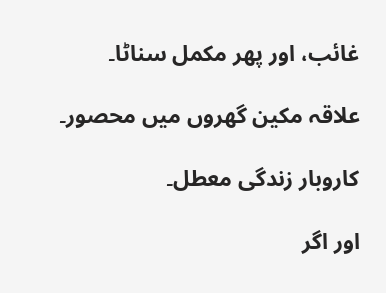غائب، اور پھر مکمل سناٹا۔

علاقہ مکین گھروں میں محصور۔

کاروبار زندگی معطل۔

اور اگر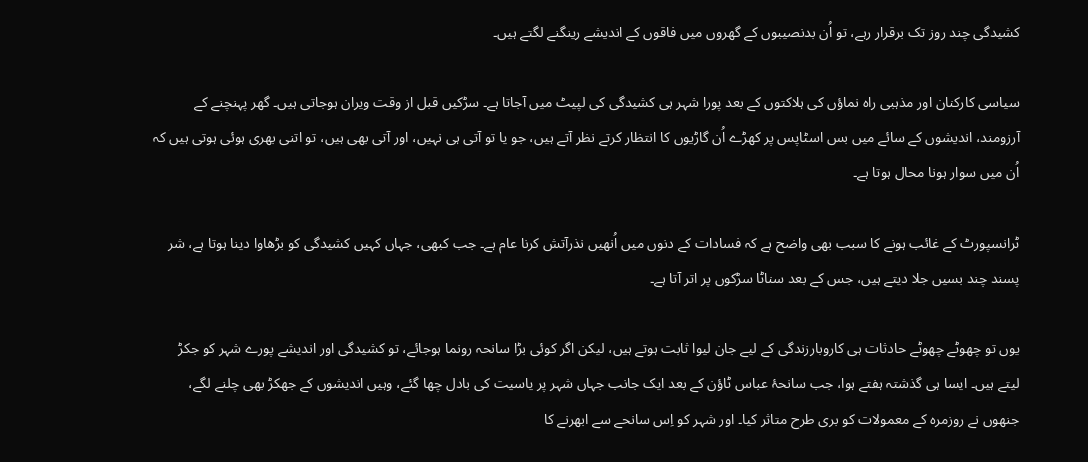کشیدگی چند روز تک برقرار رہے، تو اُن بدنصیبوں کے گھروں میں فاقوں کے اندیشے رینگنے لگتے ہیں۔

سیاسی کارکنان اور مذہبی راہ نماؤں کی ہلاکتوں کے بعد پورا شہر ہی کشیدگی کی لپیٹ میں آجاتا ہے۔ سڑکیں قبل از وقت ویران ہوجاتی ہیں۔ گھر پہنچنے کے آرزومند، اندیشوں کے سائے میں بس اسٹاپس پر کھڑے اُن گاڑیوں کا انتظار کرتے نظر آتے ہیں، جو یا تو آتی ہی نہیں، اور آتی بھی ہیں، تو اتنی بھری ہوئی ہوتی ہیں کہ اُن میں سوار ہونا محال ہوتا ہے۔

ٹرانسپورٹ کے غائب ہونے کا سبب بھی واضح ہے کہ فسادات کے دنوں میں اُنھیں نذرآتش کرنا عام ہے۔ جب کبھی، جہاں کہیں کشیدگی کو بڑھاوا دینا ہوتا ہے، شر پسند چند بسیں جلا دیتے ہیں، جس کے بعد سناٹا سڑکوں پر اتر آتا ہے۔

یوں تو چھوٹے چھوٹے حادثات ہی کاروبارزندگی کے لیے جان لیوا ثابت ہوتے ہیں، لیکن اگر کوئی بڑا سانحہ رونما ہوجائے، تو کشیدگی اور اندیشے پورے شہر کو جکڑ لیتے ہیں۔ ایسا ہی گذشتہ ہفتے ہوا، جب سانحۂ عباس ٹاؤن کے بعد ایک جانب جہاں شہر پر یاسیت کی بادل چھا گئے، وہیں اندیشوں کے جھکڑ بھی چلنے لگے، جنھوں نے روزمرہ کے معمولات کو بری طرح متاثر کیا۔ اور شہر کو اِس سانحے سے ابھرنے کا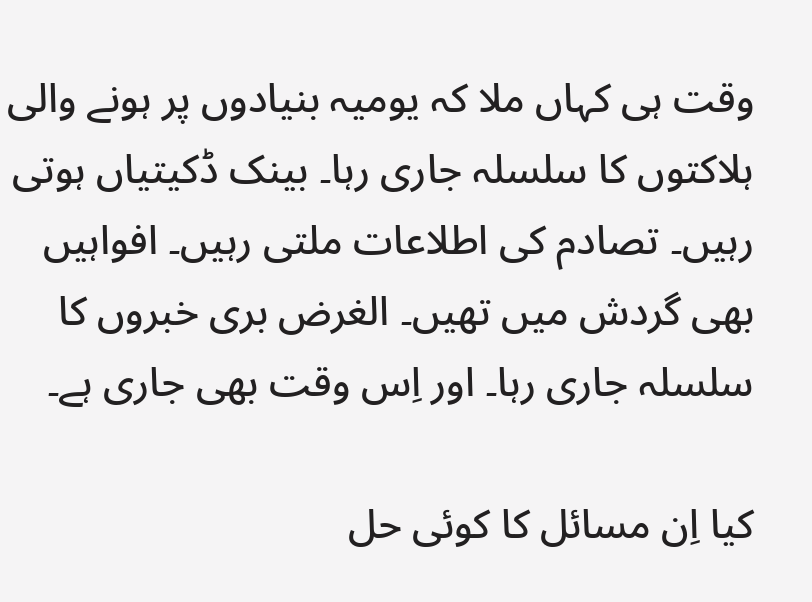وقت ہی کہاں ملا کہ یومیہ بنیادوں پر ہونے والی ہلاکتوں کا سلسلہ جاری رہا۔ بینک ڈکیتیاں ہوتی رہیں۔ تصادم کی اطلاعات ملتی رہیں۔ افواہیں بھی گردش میں تھیں۔ الغرض بری خبروں کا سلسلہ جاری رہا۔ اور اِس وقت بھی جاری ہے۔

کیا اِن مسائل کا کوئی حل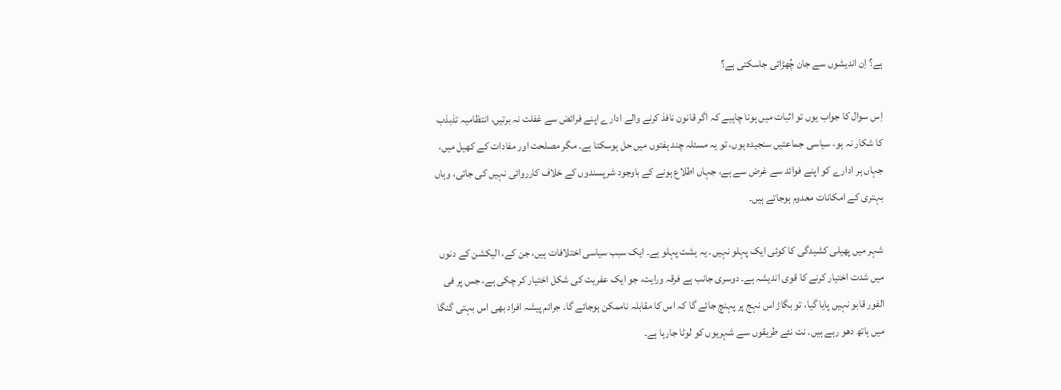ہے؟ اِن اندیشوں سے جان چُھڑائی جاسکتی ہے؟

اِس سوال کا جواب یوں تو اثبات میں ہونا چاہیے کہ اگر قانون نافذ کرنے والے ادارے اپنے فرائض سے غفلت نہ برتیں، انتظامیہ تذبذب کا شکار نہ ہو، سیاسی جماعتیں سنجیدہ ہوں، تو یہ مسئلہ چند ہفتوں میں حل ہوسکتا ہے۔ مگر مصلحت اور مفادات کے کھیل میں، جہاں ہر ادارے کو اپنے فوائد سے غرض سے ہے، جہاں اطلاع ہونے کے باوجود شرپسندوں کے خلاف کارروائی نہیں کی جاتی، وہاں بہتری کے امکانات معدوم ہوجاتے ہیں۔

شہر میں پھیلی کشیدگی کا کوئی ایک پہلو نہیں۔ یہ ہشت پہلو ہے۔ ایک سبب سیاسی اختلافات ہیں، جن کے، الیکشن کے دنوں میں شدت اختیار کرنے کا قوی اندیشہ ہے۔ دوسری جانب ہے فرقہ ورایت، جو ایک عفریت کی شکل اختیار کر چکی ہے، جس پر فی الفور قابو نہیں پایا گیا، تو بگاڑ اس نہج پر پہنچ جائے گا کہ اس کا مقابلہ ناممکن ہوجائے گا۔ جرائم پیشہ افراد بھی اس بہتی گنگا میں ہاتھ دھو رہے ہیں۔ نت نئے طریقوں سے شہریوں کو لوٹا جارہا ہے۔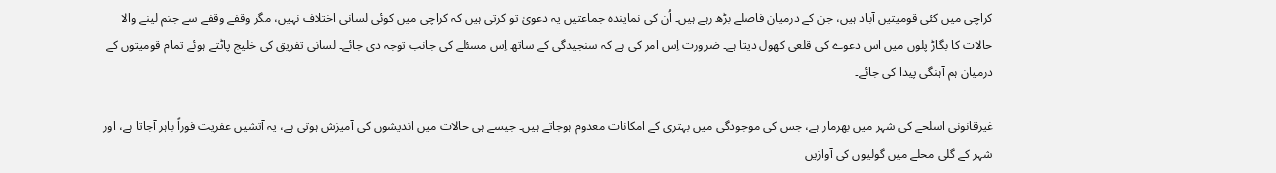کراچی میں کئی قومیتیں آباد ہیں، جن کے درمیان فاصلے بڑھ رہے ہیں۔ اُن کی نمایندہ جماعتیں یہ دعویٰ تو کرتی ہیں کہ کراچی میں کوئی لسانی اختلاف نہیں، مگر وقفے وقفے سے جنم لینے والا حالات کا بگاڑ پلوں میں اس دعوے کی قلعی کھول دیتا ہے۔ ضرورت اِس امر کی ہے کہ سنجیدگی کے ساتھ اِس مسئلے کی جانب توجہ دی جائے۔ لسانی تفریق کی خلیج پاٹتے ہوئے تمام قومیتوں کے درمیان ہم آہنگی پیدا کی جائے۔

غیرقانونی اسلحے کی شہر میں بھرمار ہے، جس کی موجودگی میں بہتری کے امکانات معدوم ہوجاتے ہیں۔ جیسے ہی حالات میں اندیشوں کی آمیزش ہوتی ہے، یہ آتشیں عفریت فوراً باہر آجاتا ہے، اور شہر کے گلی محلے میں گولیوں کی آوازیں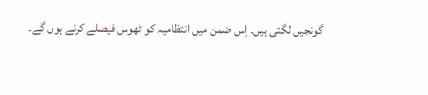گونجیں لگتی ہیں۔ اِس ضمن میں انتظامیہ کو ٹھوس فیصلے کرنے ہوں گے۔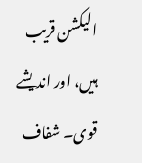الیکشن قریب ہیں، اور اندیشے قوی۔ شفاف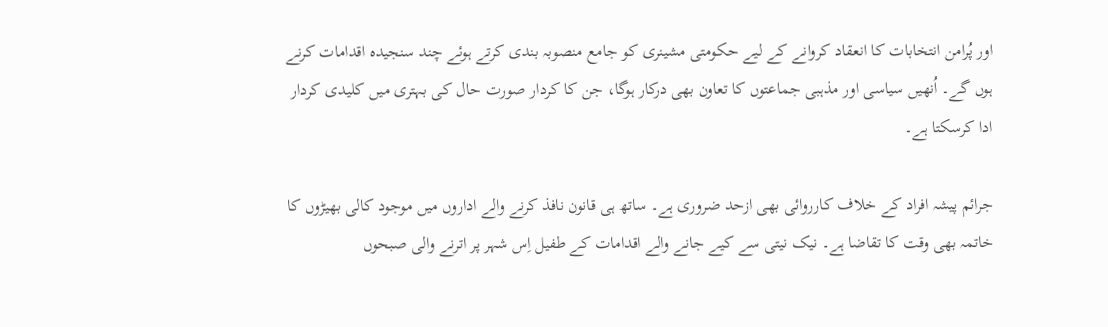اور پُرامن انتخابات کا انعقاد کروانے کے لیے حکومتی مشینری کو جامع منصوبہ بندی کرتے ہوئے چند سنجیدہ اقدامات کرنے ہوں گے۔ اُنھیں سیاسی اور مذہبی جماعتوں کا تعاون بھی درکار ہوگا، جن کا کردار صورت حال کی بہتری میں کلیدی کردار ادا کرسکتا ہے۔

جرائم پیشہ افراد کے خلاف کارروائی بھی ازحد ضروری ہے۔ ساتھ ہی قانون نافذ کرنے والے اداروں میں موجود کالی بھیڑوں کا خاتمہ بھی وقت کا تقاضا ہے۔ نیک نیتی سے کیے جانے والے اقدامات کے طفیل اِس شہر پر اترنے والی صبحوں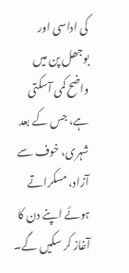کی اداسی اور بوجھل پن میں واضح کمی آسکتی ہے، جس کے بعد شہری، خوف سے آزاد، مسکراتے ہوئے اپنے دن کا آغاز کر سکیں گے۔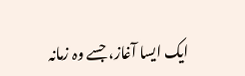ایک ایسا آغاز، جسے وہ زمانہ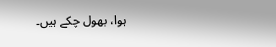ہوا، بھول چکے ہیں۔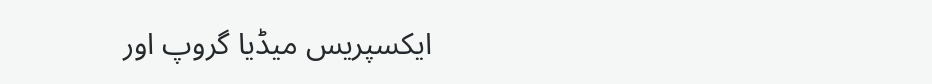ایکسپریس میڈیا گروپ اور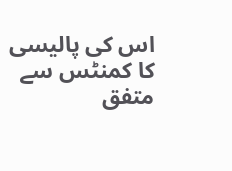اس کی پالیسی کا کمنٹس سے متفق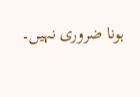ہونا ضروری نہیں۔